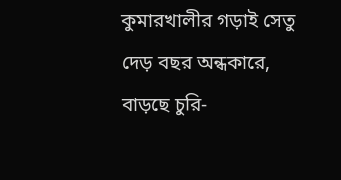কুমারখালীর গড়াই সেতু দেড় বছর অন্ধকারে, বাড়ছে চুরি-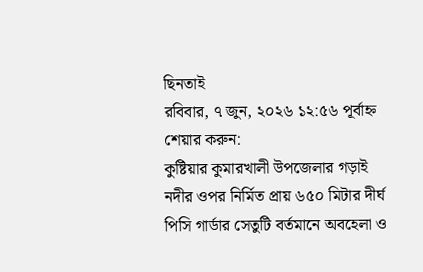ছিনতাই
রবিবার, ৭ জুন, ২০২৬ ১২:৫৬ পূর্বাহ্ন
শেয়ার করুন:
কুষ্টিয়ার কুমারখালী উপজেলার গড়াই নদীর ওপর নির্মিত প্রায় ৬৫০ মিটার দীর্ঘ পিসি গার্ডার সেতুটি বর্তমানে অবহেলা ও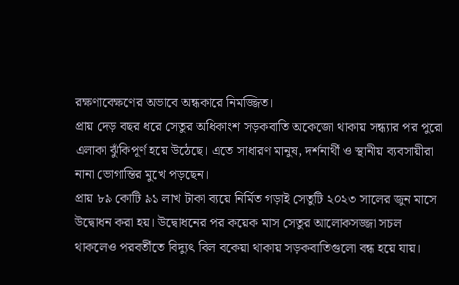রক্ষণাবেক্ষণের অভাবে অন্ধকারে নিমজ্জিত।
প্রায় দেড় বছর ধরে সেতুর অধিকাংশ সড়কবাতি অকেজো থাকায় সন্ধ্যার পর পুরো এলাকা ঝুঁকিপূর্ণ হয়ে উঠেছে। এতে সাধারণ মানুষ, দর্শনার্থী ও স্থানীয় ব্যবসায়ীরা নানা ভোগান্তির মুখে পড়ছেন।
প্রায় ৮৯ কোটি ৯১ লাখ টাকা ব্যয়ে নির্মিত গড়াই সেতুটি ২০২৩ সালের জুন মাসে উদ্বোধন করা হয়। উদ্বোধনের পর কয়েক মাস সেতুর আলোকসজ্জা সচল থাকলেও পরবর্তীতে বিদ্যুৎ বিল বকেয়া থাকায় সড়কবাতিগুলো বন্ধ হয়ে যায়।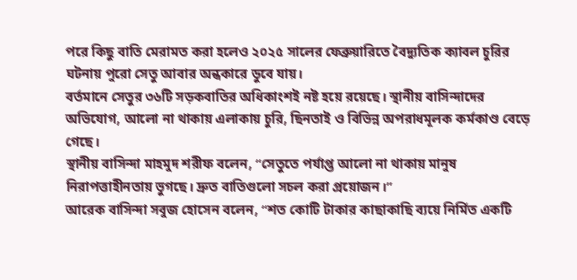পরে কিছু বাতি মেরামত করা হলেও ২০২৫ সালের ফেব্রুয়ারিতে বৈদ্যুতিক ক্যাবল চুরির ঘটনায় পুরো সেতু আবার অন্ধকারে ডুবে যায়।
বর্তমানে সেতুর ৩৬টি সড়কবাতির অধিকাংশই নষ্ট হয়ে রয়েছে। স্থানীয় বাসিন্দাদের অভিযোগ, আলো না থাকায় এলাকায় চুরি, ছিনতাই ও বিভিন্ন অপরাধমূলক কর্মকাণ্ড বেড়ে গেছে।
স্থানীয় বাসিন্দা মাহমুদ শরীফ বলেন, “সেতুতে পর্যাপ্ত আলো না থাকায় মানুষ নিরাপত্তাহীনতায় ভুগছে। দ্রুত বাতিগুলো সচল করা প্রয়োজন।”
আরেক বাসিন্দা সবুজ হোসেন বলেন, “শত কোটি টাকার কাছাকাছি ব্যয়ে নির্মিত একটি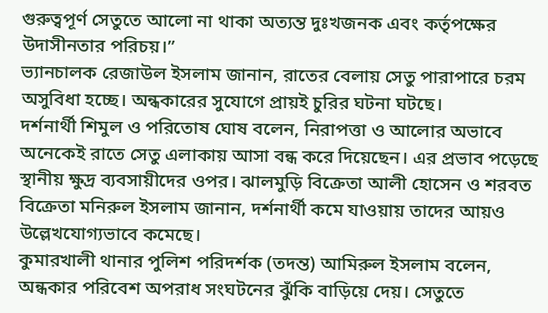গুরুত্বপূর্ণ সেতুতে আলো না থাকা অত্যন্ত দুঃখজনক এবং কর্তৃপক্ষের উদাসীনতার পরিচয়।”
ভ্যানচালক রেজাউল ইসলাম জানান, রাতের বেলায় সেতু পারাপারে চরম অসুবিধা হচ্ছে। অন্ধকারের সুযোগে প্রায়ই চুরির ঘটনা ঘটছে।
দর্শনার্থী শিমুল ও পরিতোষ ঘোষ বলেন, নিরাপত্তা ও আলোর অভাবে অনেকেই রাতে সেতু এলাকায় আসা বন্ধ করে দিয়েছেন। এর প্রভাব পড়েছে স্থানীয় ক্ষুদ্র ব্যবসায়ীদের ওপর। ঝালমুড়ি বিক্রেতা আলী হোসেন ও শরবত বিক্রেতা মনিরুল ইসলাম জানান, দর্শনার্থী কমে যাওয়ায় তাদের আয়ও উল্লেখযোগ্যভাবে কমেছে।
কুমারখালী থানার পুলিশ পরিদর্শক (তদন্ত) আমিরুল ইসলাম বলেন, অন্ধকার পরিবেশ অপরাধ সংঘটনের ঝুঁকি বাড়িয়ে দেয়। সেতুতে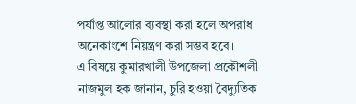পর্যাপ্ত আলোর ব্যবস্থা করা হলে অপরাধ অনেকাংশে নিয়ন্ত্রণ করা সম্ভব হবে।
এ বিষয়ে কুমারখালী উপজেলা প্রকৌশলী নাজমুল হক জানান, চুরি হওয়া বৈদ্যুতিক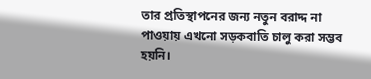তার প্রতিস্থাপনের জন্য নতুন বরাদ্দ না পাওয়ায় এখনো সড়কবাতি চালু করা সম্ভব হয়নি।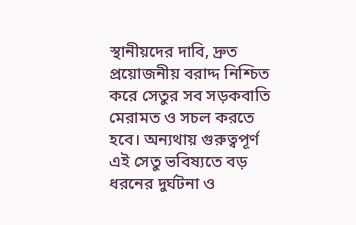স্থানীয়দের দাবি, দ্রুত প্রয়োজনীয় বরাদ্দ নিশ্চিত করে সেতুর সব সড়কবাতি মেরামত ও সচল করতে হবে। অন্যথায় গুরুত্বপূর্ণ এই সেতু ভবিষ্যতে বড় ধরনের দুর্ঘটনা ও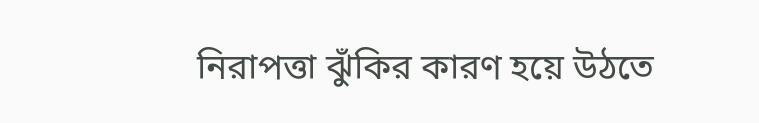নিরাপত্তা ঝুঁকির কারণ হয়ে উঠতে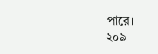পারে।
২০৯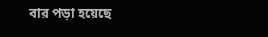বার পড়া হয়েছে